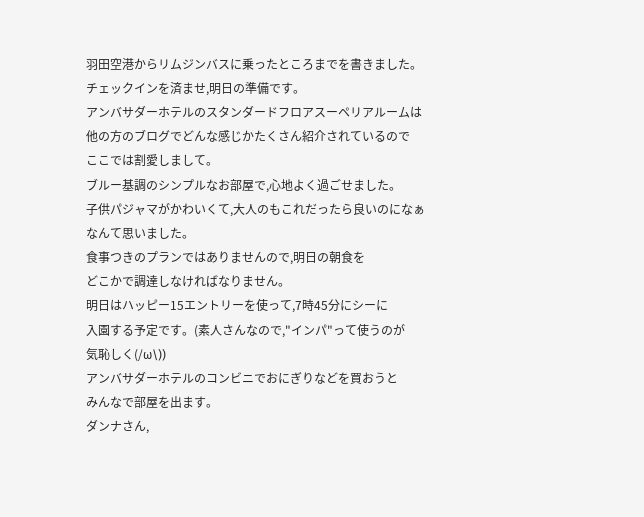羽田空港からリムジンバスに乗ったところまでを書きました。
チェックインを済ませ,明日の準備です。
アンバサダーホテルのスタンダードフロアスーペリアルームは
他の方のブログでどんな感じかたくさん紹介されているので
ここでは割愛しまして。
ブルー基調のシンプルなお部屋で,心地よく過ごせました。
子供パジャマがかわいくて,大人のもこれだったら良いのになぁ
なんて思いました。
食事つきのプランではありませんので,明日の朝食を
どこかで調達しなければなりません。
明日はハッピー15エントリーを使って,7時45分にシーに
入園する予定です。(素人さんなので,"インパ"って使うのが
気恥しく(/ω\))
アンバサダーホテルのコンビニでおにぎりなどを買おうと
みんなで部屋を出ます。
ダンナさん,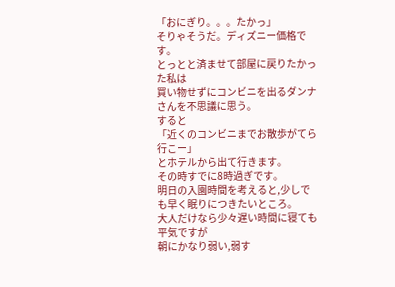「おにぎり。。。たかっ」
そりゃそうだ。ディズニー価格です。
とっとと済ませて部屋に戻りたかった私は
買い物せずにコンビニを出るダンナさんを不思議に思う。
すると
「近くのコンビニまでお散歩がてら行こー」
とホテルから出て行きます。
その時すでに8時過ぎです。
明日の入園時間を考えると,少しでも早く眠りにつきたいところ。
大人だけなら少々遅い時間に寝ても平気ですが
朝にかなり弱い,弱す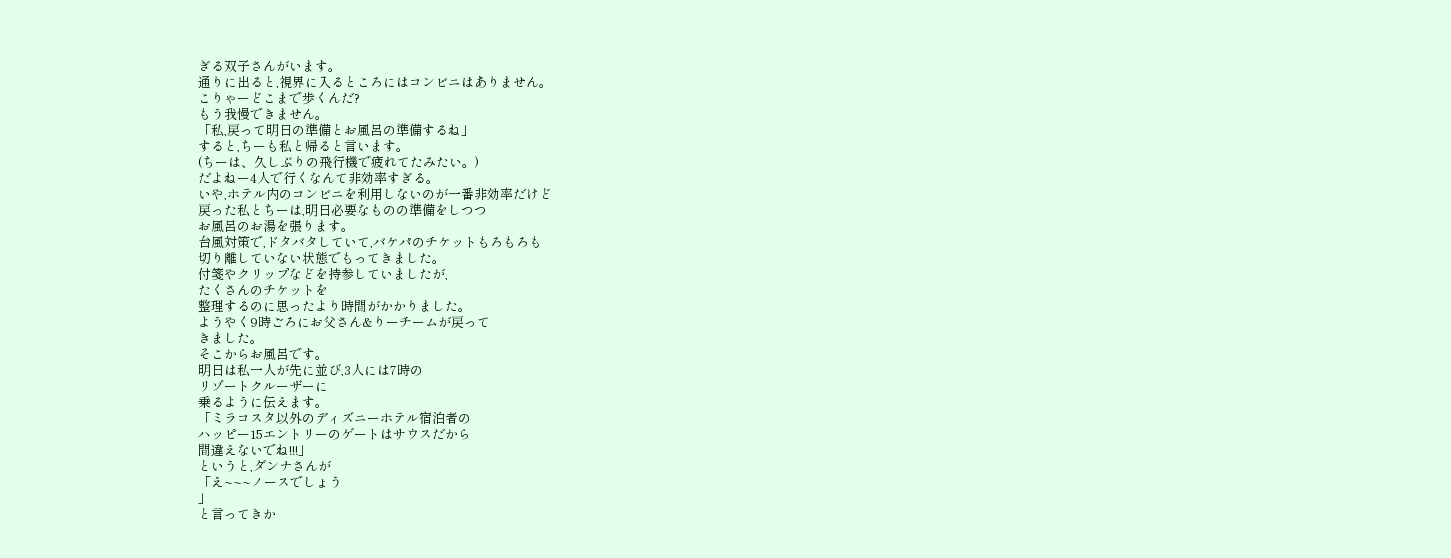ぎる双子さんがいます。
通りに出ると,視界に入るところにはコンビニはありません。
こりゃーどこまで歩くんだ?
もう我慢できません。
「私,戻って明日の準備とお風呂の準備するね」
すると,ちーも私と帰ると言います。
(ちーは、久しぶりの飛行機で疲れてたみたい。)
だよねー4人で行くなんて非効率すぎる。
いや,ホテル内のコンビニを利用しないのが一番非効率だけど
戻った私とちーは,明日必要なものの準備をしつつ
お風呂のお湯を張ります。
台風対策で,ドタバタしていて,バケパのチケットもろもろも
切り離していない状態でもってきました。
付箋やクリップなどを持参していましたが,
たくさんのチケットを
整理するのに思ったより時間がかかりました。
ようやく9時ごろにお父さん&りーチームが戻って
きました。
そこからお風呂です。
明日は私一人が先に並び,3人には7時の
リゾートクルーザーに
乗るように伝えます。
「ミラコスタ以外のディズニーホテル宿泊者の
ハッピー15エントリーのゲートはサウスだから
間違えないでね!!!」
というと,ダンナさんが
「え~~~ノースでしょう
」
と言ってきか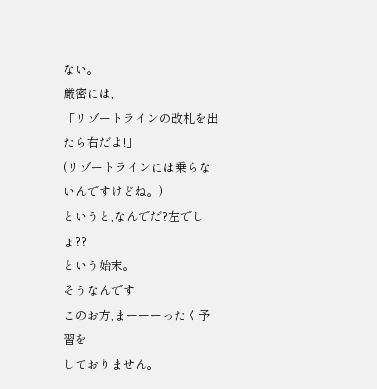ない。
厳密には,
「リゾートラインの改札を出たら右だよ!」
(リゾートラインには乗らないんですけどね。)
というと,なんでだ?左でしょ??
という始末。
そうなんです
このお方,まーーーったく予習を
しておりません。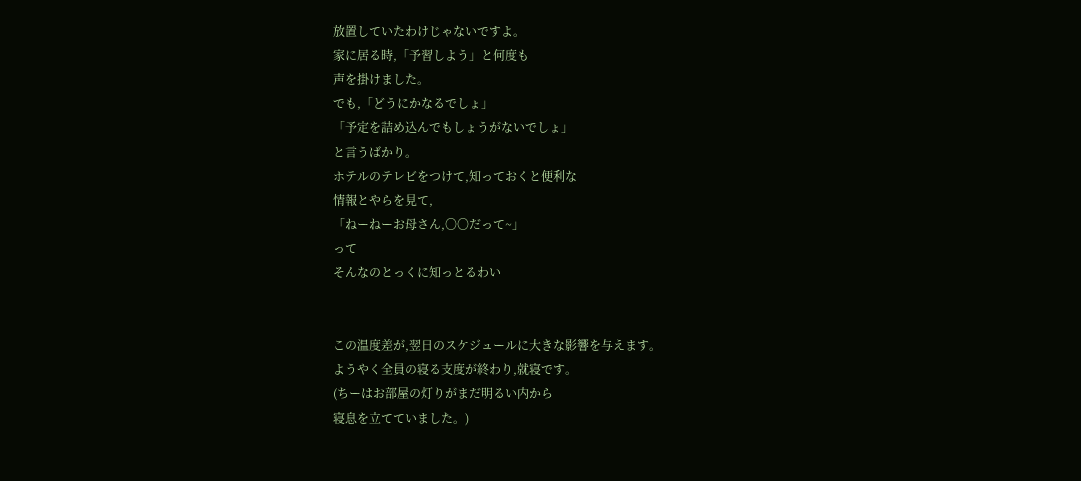放置していたわけじゃないですよ。
家に居る時,「予習しよう」と何度も
声を掛けました。
でも,「どうにかなるでしょ」
「予定を詰め込んでもしょうがないでしょ」
と言うばかり。
ホテルのテレビをつけて,知っておくと便利な
情報とやらを見て,
「ねーねーお母さん,〇〇だって~」
って
そんなのとっくに知っとるわい


この温度差が,翌日のスケジュールに大きな影響を与えます。
ようやく全員の寝る支度が終わり,就寝です。
(ちーはお部屋の灯りがまだ明るい内から
寝息を立てていました。)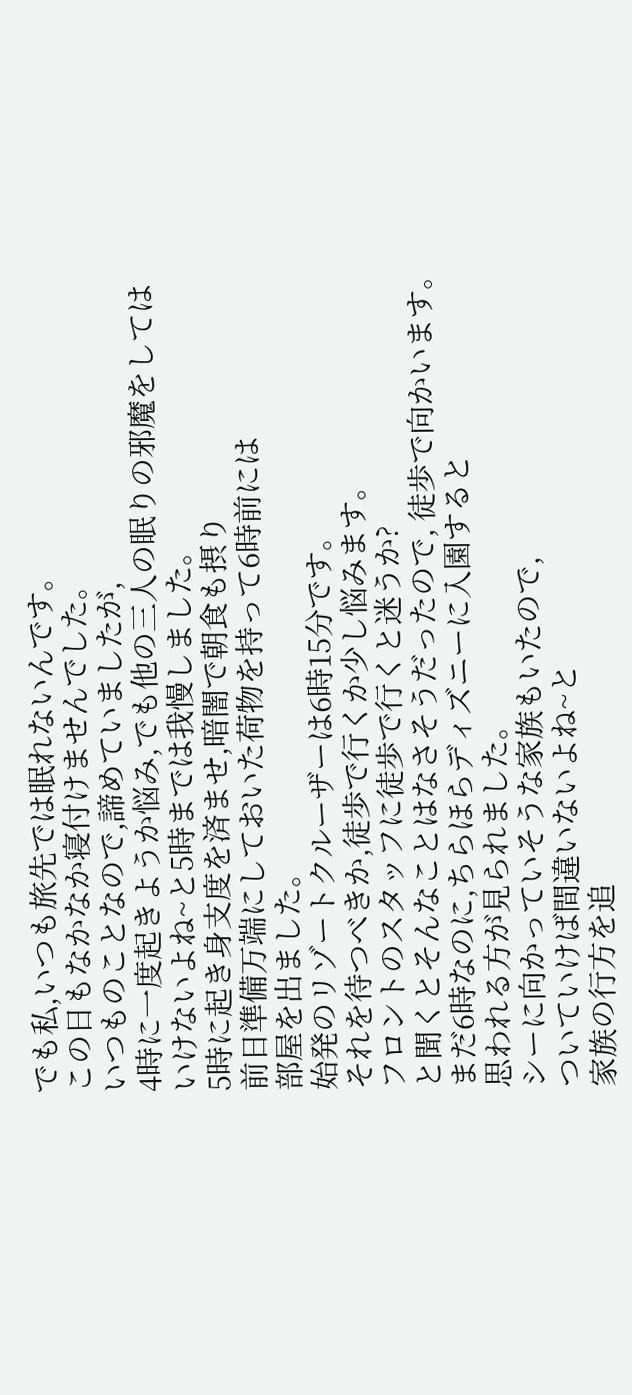でも私,いつも旅先では眠れないんです。
この日もなかなか寝付けませんでした。
いつものことなので,諦めていましたが,
4時に一度起きようか悩み,でも他の三人の眠りの邪魔をしては
いけないよね~と5時までは我慢しました。
5時に起き身支度を済ませ,暗闇で朝食も摂り
前日準備万端にしておいた荷物を持って6時前には
部屋を出ました。
始発のリゾートクルーザーは6時15分です。
それを待つべきか,徒歩で行くか少し悩みます。
フロントのスタッフに徒歩で行くと迷うか?
と聞くとそんなことはなさそうだったので, 徒歩で向かいます。
まだ6時なのに,ちらほらディズニーに入園すると
思われる方が見られました。
シーに向かっていそうな家族もいたので,
ついていけば間違いないよね~と
家族の行方を追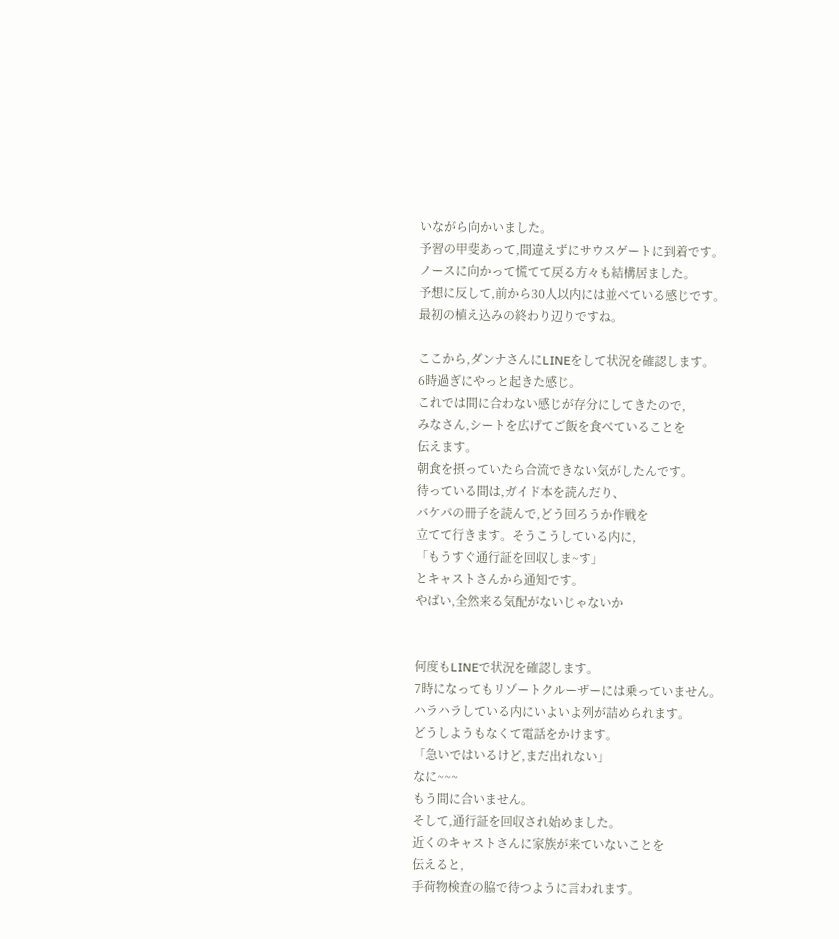いながら向かいました。
予習の甲斐あって,間違えずにサウスゲートに到着です。
ノースに向かって慌てて戻る方々も結構居ました。
予想に反して,前から30人以内には並べている感じです。
最初の植え込みの終わり辺りですね。

ここから,ダンナさんにLINEをして状況を確認します。
6時過ぎにやっと起きた感じ。
これでは間に合わない感じが存分にしてきたので,
みなさん,シートを広げてご飯を食べていることを
伝えます。
朝食を摂っていたら合流できない気がしたんです。
待っている間は,ガイド本を読んだり、
バケパの冊子を読んで,どう回ろうか作戦を
立てて行きます。そうこうしている内に,
「もうすぐ通行証を回収しま~す」
とキャストさんから通知です。
やばい,全然来る気配がないじゃないか


何度もLINEで状況を確認します。
7時になってもリゾートクルーザーには乗っていません。
ハラハラしている内にいよいよ列が詰められます。
どうしようもなくて電話をかけます。
「急いではいるけど,まだ出れない」
なに~~~
もう間に合いません。
そして,通行証を回収され始めました。
近くのキャストさんに家族が来ていないことを
伝えると,
手荷物検査の脇で待つように言われます。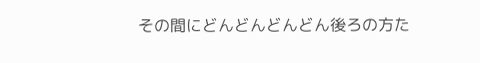その間にどんどんどんどん後ろの方た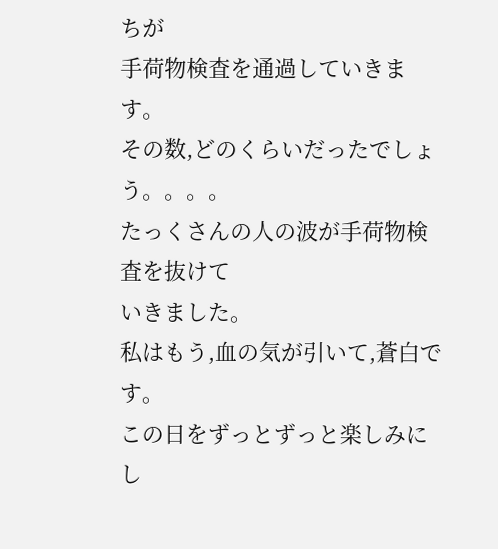ちが
手荷物検査を通過していきます。
その数,どのくらいだったでしょう。。。。
たっくさんの人の波が手荷物検査を抜けて
いきました。
私はもう,血の気が引いて,蒼白です。
この日をずっとずっと楽しみにし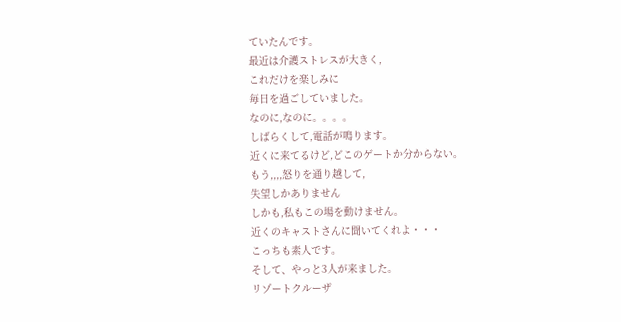ていたんです。
最近は介護ストレスが大きく,
これだけを楽しみに
毎日を過ごしていました。
なのに,なのに。。。。
しばらくして,電話が鳴ります。
近くに来てるけど,どこのゲートか分からない。
もう,,,,怒りを通り越して,
失望しかありません
しかも,私もこの場を動けません。
近くのキャストさんに聞いてくれよ・・・
こっちも素人です。
そして、やっと3人が来ました。
リゾートクルーザ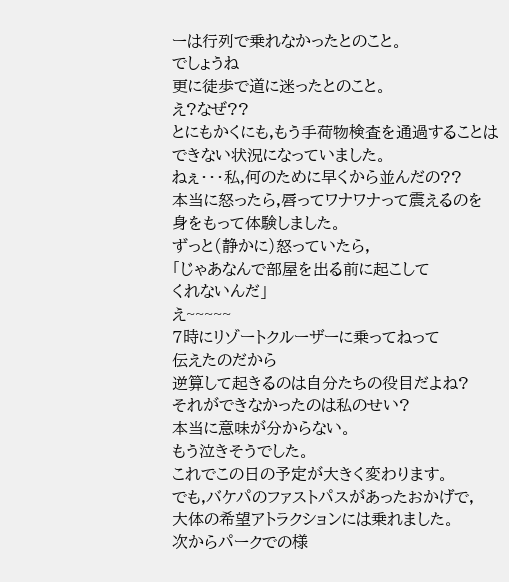ーは行列で乗れなかったとのこと。
でしょうね
更に徒歩で道に迷ったとのこと。
え?なぜ??
とにもかくにも,もう手荷物検査を通過することは
できない状況になっていました。
ねぇ・・・私,何のために早くから並んだの??
本当に怒ったら,唇ってワナワナって震えるのを
身をもって体験しました。
ずっと(静かに)怒っていたら,
「じゃあなんで部屋を出る前に起こして
くれないんだ」
え~~~~~
7時にリゾートクルーザーに乗ってねって
伝えたのだから
逆算して起きるのは自分たちの役目だよね?
それができなかったのは私のせい?
本当に意味が分からない。
もう泣きそうでした。
これでこの日の予定が大きく変わります。
でも,バケパのファストパスがあったおかげで,
大体の希望アトラクションには乗れました。
次からパークでの様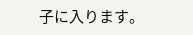子に入ります。